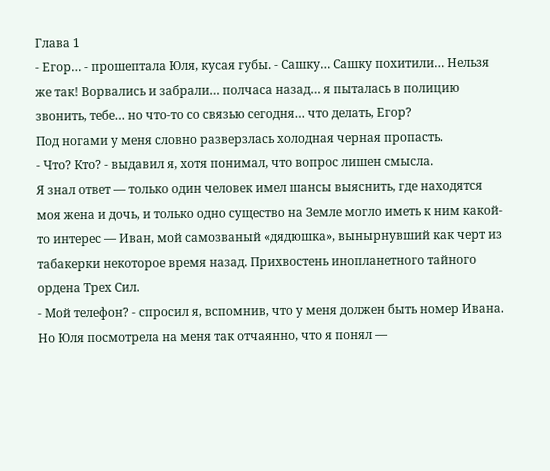Глава 1
- Егор… - прошептала Юля, кусая губы. - Сашку… Сашку похитили… Нельзя же так! Ворвались и забрали… полчаса назад… я пыталась в полицию звонить, тебе… но что-то со связью сегодня… что делать, Егор?
Под ногами у меня словно разверзлась холодная черная пропасть.
- Что? Кто? - выдавил я, хотя понимал, что вопрос лишен смысла.
Я знал ответ — только один человек имел шансы выяснить, где находятся моя жена и дочь, и только одно существо на Земле могло иметь к ним какой-то интерес — Иван, мой самозваный «дядюшка», вынырнувший как черт из табакерки некоторое время назад. Прихвостень инопланетного тайного ордена Трех Сил.
- Мой телефон? - спросил я, вспомнив, что у меня должен быть номер Ивана.
Но Юля посмотрела на меня так отчаянно, что я понял —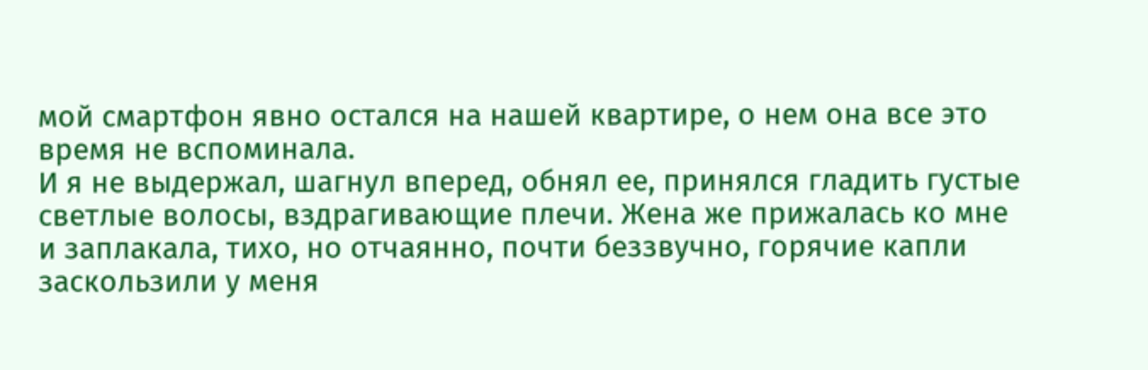мой смартфон явно остался на нашей квартире, о нем она все это время не вспоминала.
И я не выдержал, шагнул вперед, обнял ее, принялся гладить густые светлые волосы, вздрагивающие плечи. Жена же прижалась ко мне и заплакала, тихо, но отчаянно, почти беззвучно, горячие капли заскользили у меня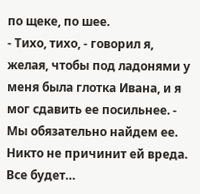по щеке, по шее.
- Тихо, тихо, - говорил я, желая, чтобы под ладонями у меня была глотка Ивана, и я мог сдавить ее посильнее. - Мы обязательно найдем ее. Никто не причинит ей вреда. Все будет…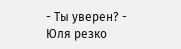- Ты уверен? - Юля резко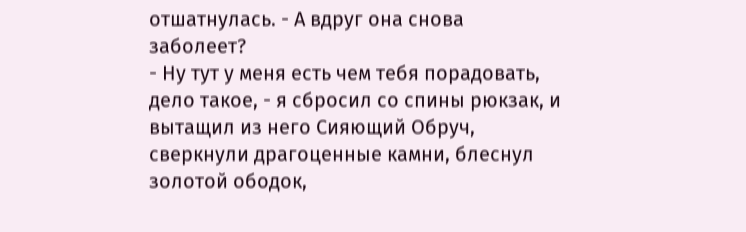отшатнулась. - А вдруг она снова заболеет?
- Ну тут у меня есть чем тебя порадовать, дело такое, - я сбросил со спины рюкзак, и вытащил из него Сияющий Обруч, сверкнули драгоценные камни, блеснул золотой ободок,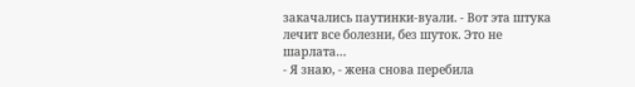закачались паутинки-вуали. - Вот эта штука лечит все болезни, без шуток. Это не шарлата…
- Я знаю, - жена снова перебила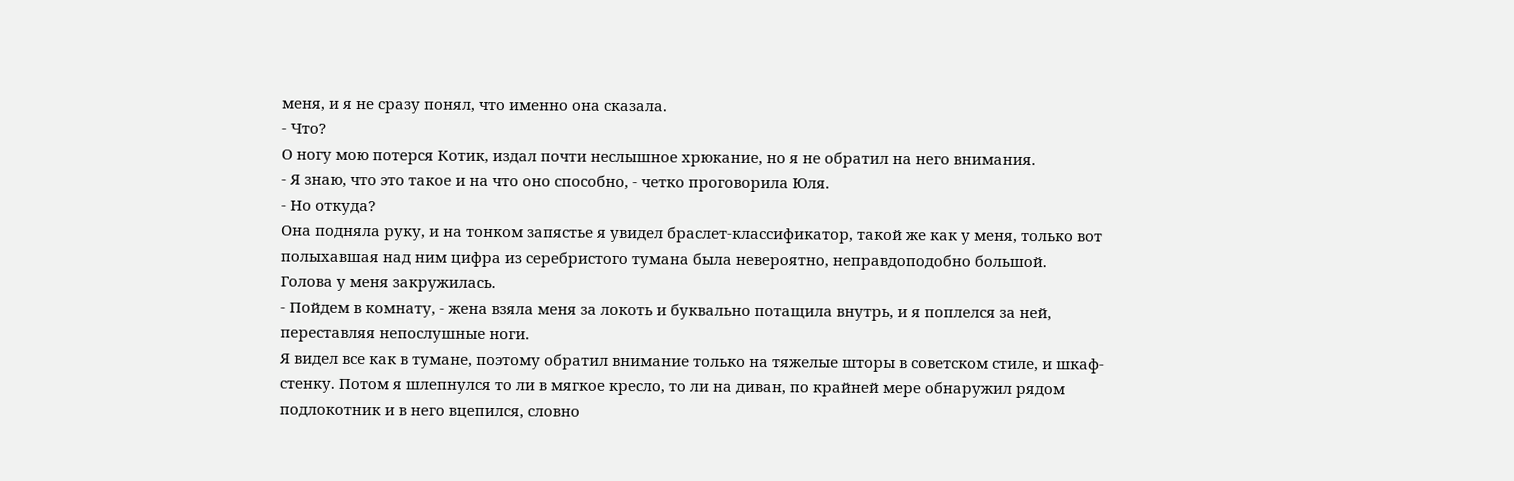меня, и я не сразу понял, что именно она сказала.
- Что?
О ногу мою потерся Котик, издал почти неслышное хрюкание, но я не обратил на него внимания.
- Я знаю, что это такое и на что оно способно, - четко проговорила Юля.
- Но откуда?
Она подняла руку, и на тонком запястье я увидел браслет-классификатор, такой же как у меня, только вот полыхавшая над ним цифра из серебристого тумана была невероятно, неправдоподобно большой.
Голова у меня закружилась.
- Пойдем в комнату, - жена взяла меня за локоть и буквально потащила внутрь, и я поплелся за ней, переставляя непослушные ноги.
Я видел все как в тумане, поэтому обратил внимание только на тяжелые шторы в советском стиле, и шкаф-стенку. Потом я шлепнулся то ли в мягкое кресло, то ли на диван, по крайней мере обнаружил рядом подлокотник и в него вцепился, словно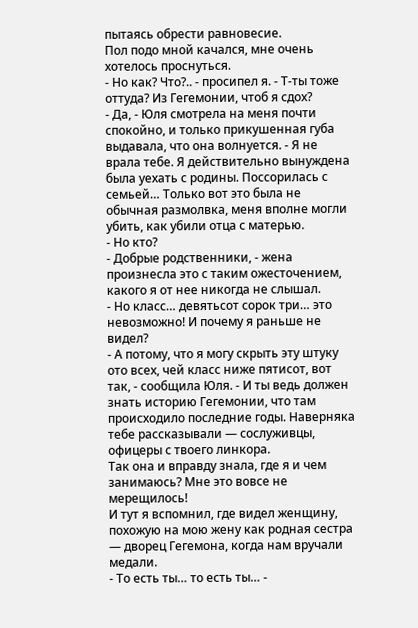пытаясь обрести равновесие.
Пол подо мной качался, мне очень хотелось проснуться.
- Но как? Что?.. - просипел я. - Т-ты тоже оттуда? Из Гегемонии, чтоб я сдох?
- Да, - Юля смотрела на меня почти спокойно, и только прикушенная губа выдавала, что она волнуется. - Я не врала тебе. Я действительно вынуждена была уехать с родины. Поссорилась с семьей… Только вот это была не обычная размолвка, меня вполне могли убить, как убили отца с матерью.
- Но кто?
- Добрые родственники, - жена произнесла это с таким ожесточением, какого я от нее никогда не слышал.
- Но класс… девятьсот сорок три… это невозможно! И почему я раньше не видел?
- А потому, что я могу скрыть эту штуку ото всех, чей класс ниже пятисот, вот так, - сообщила Юля. - И ты ведь должен знать историю Гегемонии, что там происходило последние годы. Наверняка тебе рассказывали — сослуживцы, офицеры с твоего линкора.
Так она и вправду знала, где я и чем занимаюсь? Мне это вовсе не мерещилось!
И тут я вспомнил, где видел женщину, похожую на мою жену как родная сестра — дворец Гегемона, когда нам вручали медали.
- То есть ты… то есть ты… -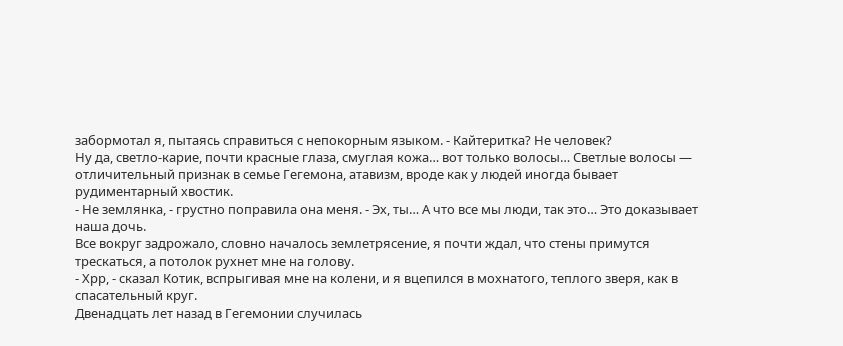забормотал я, пытаясь справиться с непокорным языком. - Кайтеритка? Не человек?
Ну да, светло-карие, почти красные глаза, смуглая кожа… вот только волосы… Светлые волосы — отличительный признак в семье Гегемона, атавизм, вроде как у людей иногда бывает рудиментарный хвостик.
- Не землянка, - грустно поправила она меня. - Эх, ты… А что все мы люди, так это… Это доказывает наша дочь.
Все вокруг задрожало, словно началось землетрясение, я почти ждал, что стены примутся трескаться, а потолок рухнет мне на голову.
- Хрр, - сказал Котик, вспрыгивая мне на колени, и я вцепился в мохнатого, теплого зверя, как в спасательный круг.
Двенадцать лет назад в Гегемонии случилась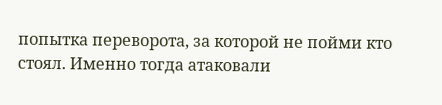попытка переворота, за которой не пойми кто стоял. Именно тогда атаковали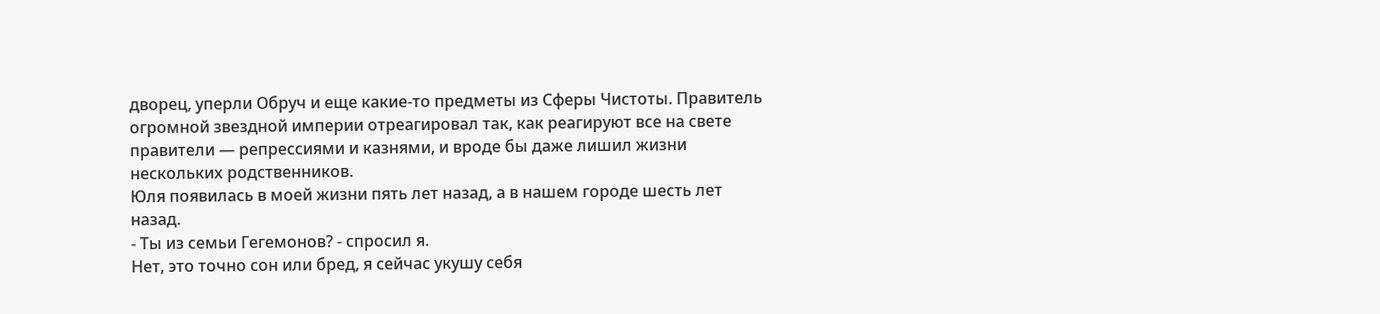дворец, уперли Обруч и еще какие-то предметы из Сферы Чистоты. Правитель огромной звездной империи отреагировал так, как реагируют все на свете правители — репрессиями и казнями, и вроде бы даже лишил жизни нескольких родственников.
Юля появилась в моей жизни пять лет назад, а в нашем городе шесть лет назад.
- Ты из семьи Гегемонов? - спросил я.
Нет, это точно сон или бред, я сейчас укушу себя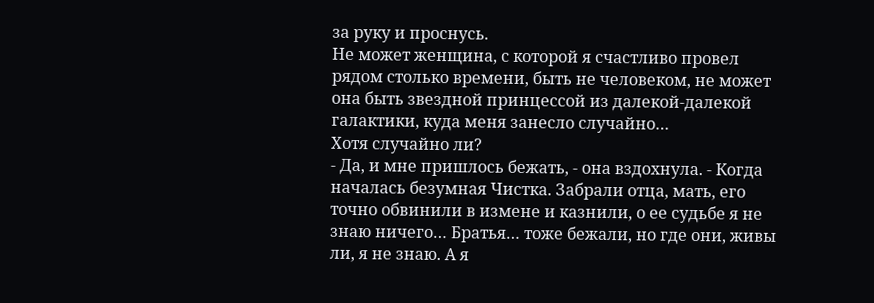за руку и проснусь.
Не может женщина, с которой я счастливо провел рядом столько времени, быть не человеком, не может она быть звездной принцессой из далекой-далекой галактики, куда меня занесло случайно…
Хотя случайно ли?
- Да, и мне пришлось бежать, - она вздохнула. - Когда началась безумная Чистка. Забрали отца, мать, его точно обвинили в измене и казнили, о ее судьбе я не знаю ничего… Братья… тоже бежали, но где они, живы ли, я не знаю. А я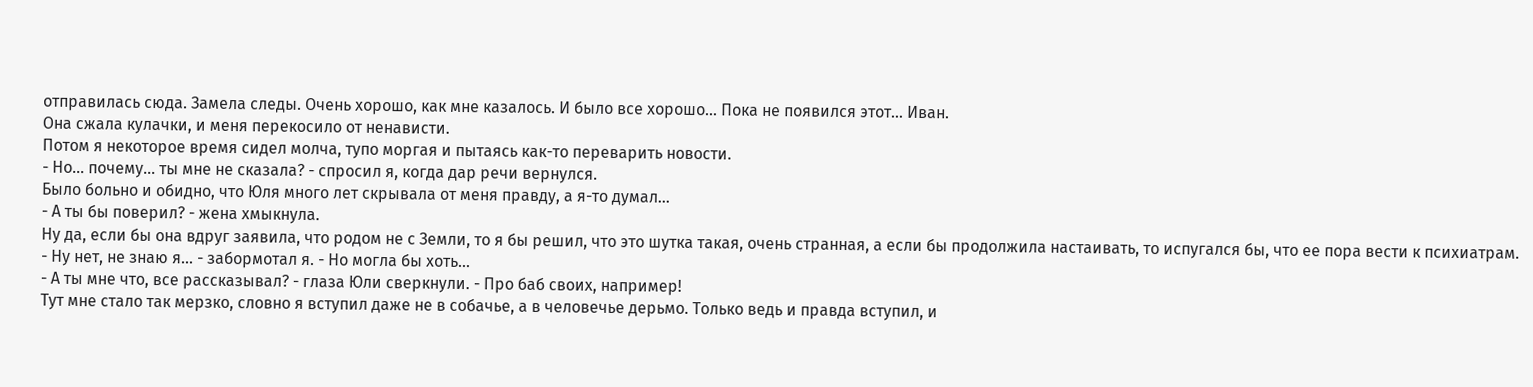отправилась сюда. Замела следы. Очень хорошо, как мне казалось. И было все хорошо… Пока не появился этот… Иван.
Она сжала кулачки, и меня перекосило от ненависти.
Потом я некоторое время сидел молча, тупо моргая и пытаясь как-то переварить новости.
- Но… почему… ты мне не сказала? - спросил я, когда дар речи вернулся.
Было больно и обидно, что Юля много лет скрывала от меня правду, а я-то думал…
- А ты бы поверил? - жена хмыкнула.
Ну да, если бы она вдруг заявила, что родом не с Земли, то я бы решил, что это шутка такая, очень странная, а если бы продолжила настаивать, то испугался бы, что ее пора вести к психиатрам.
- Ну нет, не знаю я… - забормотал я. - Но могла бы хоть…
- А ты мне что, все рассказывал? - глаза Юли сверкнули. - Про баб своих, например!
Тут мне стало так мерзко, словно я вступил даже не в собачье, а в человечье дерьмо. Только ведь и правда вступил, и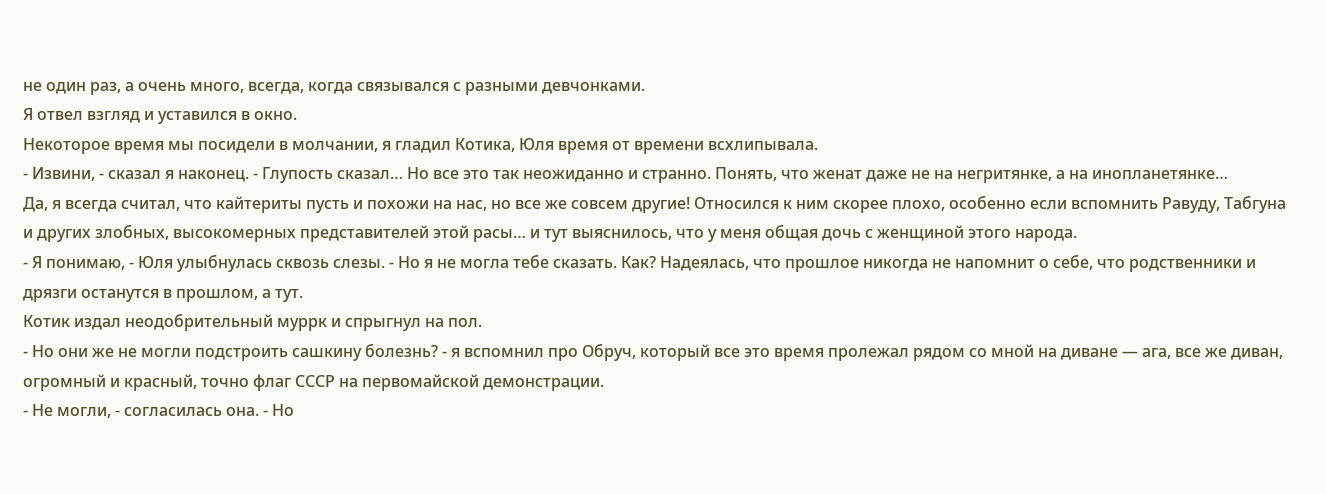не один раз, а очень много, всегда, когда связывался с разными девчонками.
Я отвел взгляд и уставился в окно.
Некоторое время мы посидели в молчании, я гладил Котика, Юля время от времени всхлипывала.
- Извини, - сказал я наконец. - Глупость сказал… Но все это так неожиданно и странно. Понять, что женат даже не на негритянке, а на инопланетянке…
Да, я всегда считал, что кайтериты пусть и похожи на нас, но все же совсем другие! Относился к ним скорее плохо, особенно если вспомнить Равуду, Табгуна и других злобных, высокомерных представителей этой расы… и тут выяснилось, что у меня общая дочь с женщиной этого народа.
- Я понимаю, - Юля улыбнулась сквозь слезы. - Но я не могла тебе сказать. Как? Надеялась, что прошлое никогда не напомнит о себе, что родственники и дрязги останутся в прошлом, а тут.
Котик издал неодобрительный муррк и спрыгнул на пол.
- Но они же не могли подстроить сашкину болезнь? - я вспомнил про Обруч, который все это время пролежал рядом со мной на диване — ага, все же диван, огромный и красный, точно флаг СССР на первомайской демонстрации.
- Не могли, - согласилась она. - Но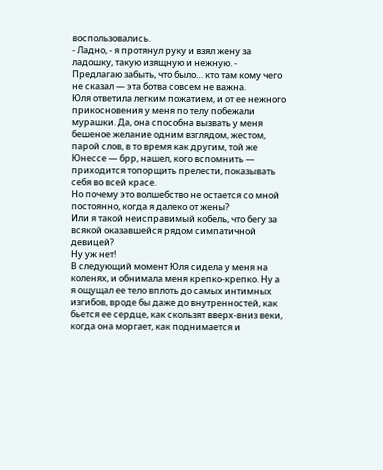воспользовались.
- Ладно, - я протянул руку и взял жену за ладошку, такую изящную и нежную. - Предлагаю забыть, что было… кто там кому чего не сказал — эта ботва совсем не важна.
Юля ответила легким пожатием, и от ее нежного прикосновения у меня по телу побежали мурашки. Да, она способна вызвать у меня бешеное желание одним взглядом, жестом, парой слов, в то время как другим, той же Юнессе — брр, нашел, кого вспомнить — приходится топорщить прелести, показывать себя во всей красе.
Но почему это волшебство не остается со мной постоянно, когда я далеко от жены?
Или я такой неисправимый кобель, что бегу за всякой оказавшейся рядом симпатичной девицей?
Ну уж нет!
В следующий момент Юля сидела у меня на коленях, и обнимала меня крепко-крепко. Ну а я ощущал ее тело вплоть до самых интимных изгибов, вроде бы даже до внутренностей, как бьется ее сердце, как скользят вверх-вниз веки, когда она моргает, как поднимается и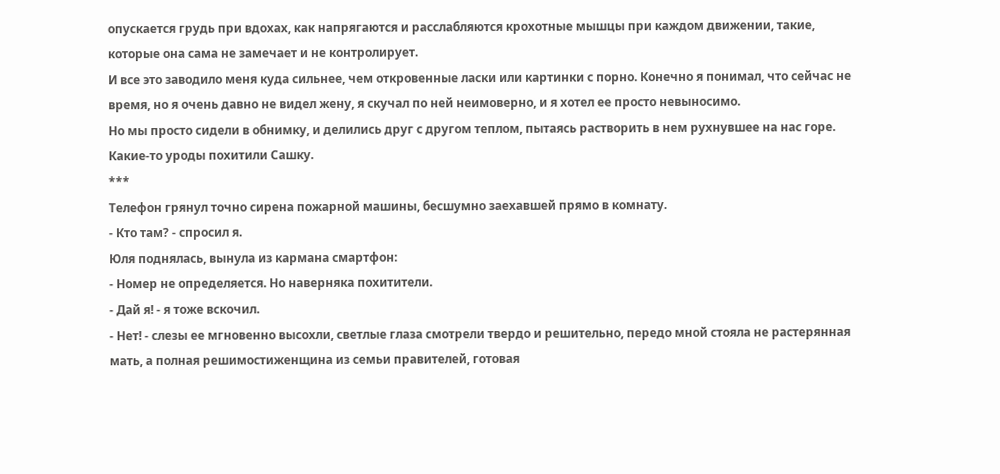опускается грудь при вдохах, как напрягаются и расслабляются крохотные мышцы при каждом движении, такие, которые она сама не замечает и не контролирует.
И все это заводило меня куда сильнее, чем откровенные ласки или картинки с порно. Конечно я понимал, что сейчас не время, но я очень давно не видел жену, я скучал по ней неимоверно, и я хотел ее просто невыносимо.
Но мы просто сидели в обнимку, и делились друг с другом теплом, пытаясь растворить в нем рухнувшее на нас горе.
Какие-то уроды похитили Сашку.
***
Телефон грянул точно сирена пожарной машины, бесшумно заехавшей прямо в комнату.
- Кто там? - спросил я.
Юля поднялась, вынула из кармана смартфон:
- Номер не определяется. Но наверняка похитители.
- Дай я! - я тоже вскочил.
- Нет! - слезы ее мгновенно высохли, светлые глаза смотрели твердо и решительно, передо мной стояла не растерянная мать, а полная решимостиженщина из семьи правителей, готовая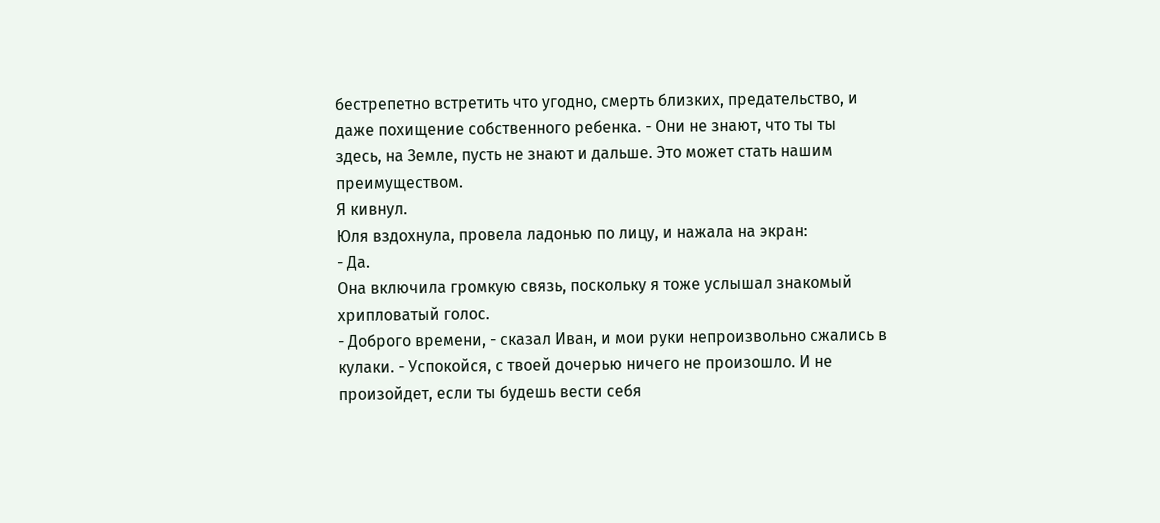бестрепетно встретить что угодно, смерть близких, предательство, и даже похищение собственного ребенка. - Они не знают, что ты ты здесь, на Земле, пусть не знают и дальше. Это может стать нашим преимуществом.
Я кивнул.
Юля вздохнула, провела ладонью по лицу, и нажала на экран:
- Да.
Она включила громкую связь, поскольку я тоже услышал знакомый хрипловатый голос.
- Доброго времени, - сказал Иван, и мои руки непроизвольно сжались в кулаки. - Успокойся, с твоей дочерью ничего не произошло. И не произойдет, если ты будешь вести себя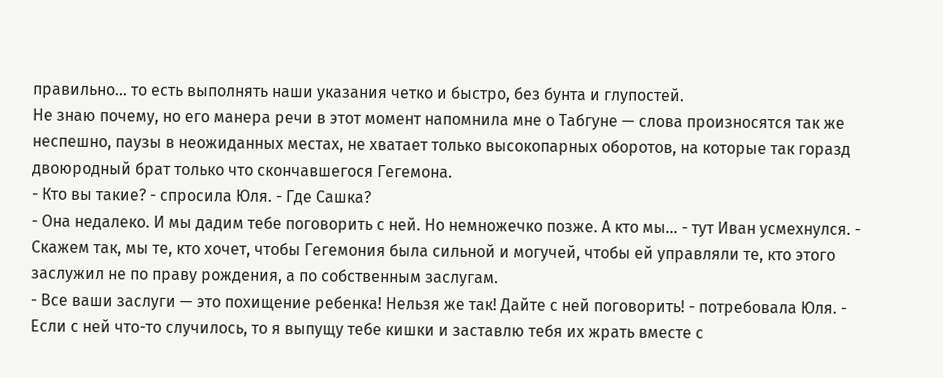правильно… то есть выполнять наши указания четко и быстро, без бунта и глупостей.
Не знаю почему, но его манера речи в этот момент напомнила мне о Табгуне — слова произносятся так же неспешно, паузы в неожиданных местах, не хватает только высокопарных оборотов, на которые так горазд двоюродный брат только что скончавшегося Гегемона.
- Кто вы такие? - спросила Юля. - Где Сашка?
- Она недалеко. И мы дадим тебе поговорить с ней. Но немножечко позже. А кто мы… - тут Иван усмехнулся. - Скажем так, мы те, кто хочет, чтобы Гегемония была сильной и могучей, чтобы ей управляли те, кто этого заслужил не по праву рождения, а по собственным заслугам.
- Все ваши заслуги — это похищение ребенка! Нельзя же так! Дайте с ней поговорить! - потребовала Юля. - Если с ней что-то случилось, то я выпущу тебе кишки и заставлю тебя их жрать вместе с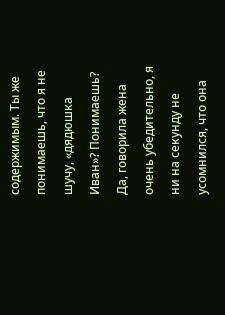содержимым. Ты же понимаешь, что я не шучу, «дядюшка Иван»? Понимаешь?
Да, говорила жена очень убедительно, я ни на секунду не усомнился, что она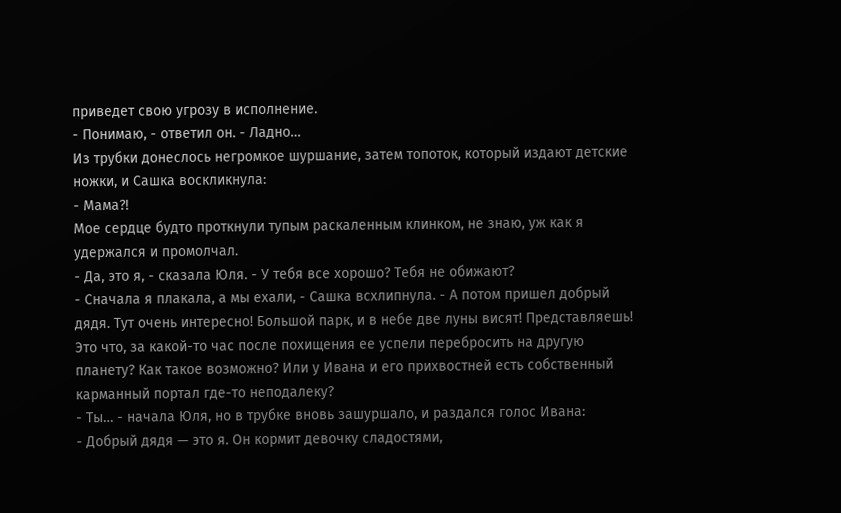приведет свою угрозу в исполнение.
- Понимаю, - ответил он. - Ладно…
Из трубки донеслось негромкое шуршание, затем топоток, который издают детские ножки, и Сашка воскликнула:
- Мама?!
Мое сердце будто проткнули тупым раскаленным клинком, не знаю, уж как я удержался и промолчал.
- Да, это я, - сказала Юля. - У тебя все хорошо? Тебя не обижают?
- Сначала я плакала, а мы ехали, - Сашка всхлипнула. - А потом пришел добрый дядя. Тут очень интересно! Большой парк, и в небе две луны висят! Представляешь!
Это что, за какой-то час после похищения ее успели перебросить на другую планету? Как такое возможно? Или у Ивана и его прихвостней есть собственный карманный портал где-то неподалеку?
- Ты… - начала Юля, но в трубке вновь зашуршало, и раздался голос Ивана:
- Добрый дядя — это я. Он кормит девочку сладостями,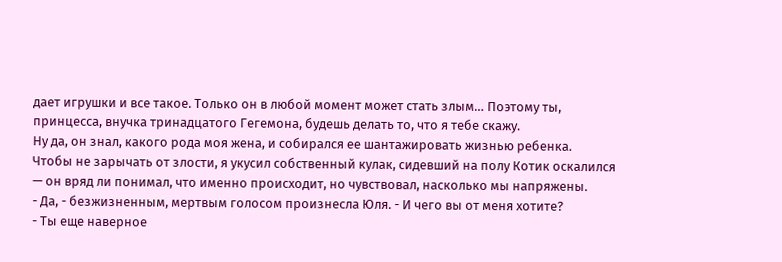дает игрушки и все такое. Только он в любой момент может стать злым… Поэтому ты, принцесса, внучка тринадцатого Гегемона, будешь делать то, что я тебе скажу.
Ну да, он знал, какого рода моя жена, и собирался ее шантажировать жизнью ребенка.
Чтобы не зарычать от злости, я укусил собственный кулак, сидевший на полу Котик оскалился — он вряд ли понимал, что именно происходит, но чувствовал, насколько мы напряжены.
- Да, - безжизненным, мертвым голосом произнесла Юля. - И чего вы от меня хотите?
- Ты еще наверное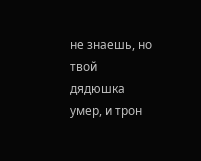не знаешь, но твой дядюшка умер, и трон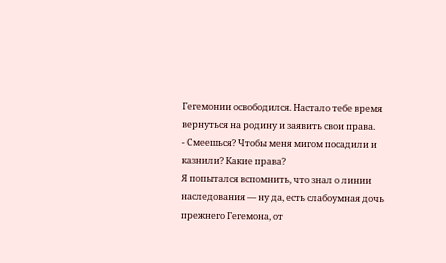Гегемонии освободился. Настало тебе время вернуться на родину и заявить свои права.
- Смеешься? Чтобы меня мигом посадили и казнили? Какие права?
Я попытался вспомнить, что знал о линии наследования — ну да, есть слабоумная дочь прежнего Гегемона, от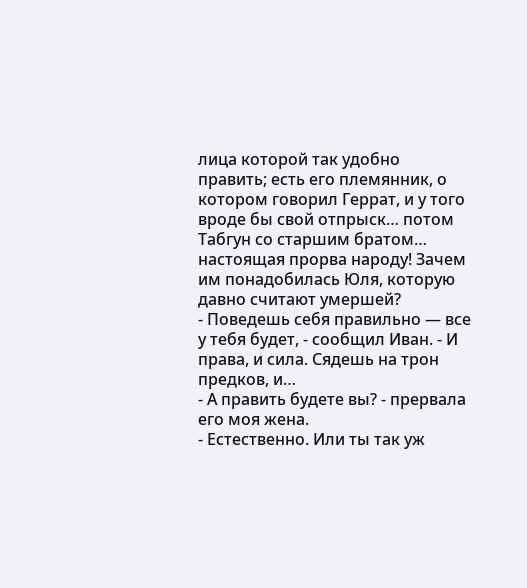лица которой так удобно править; есть его племянник, о котором говорил Геррат, и у того вроде бы свой отпрыск… потом Табгун со старшим братом… настоящая прорва народу! Зачем им понадобилась Юля, которую давно считают умершей?
- Поведешь себя правильно — все у тебя будет, - сообщил Иван. - И права, и сила. Сядешь на трон предков, и…
- А править будете вы? - прервала его моя жена.
- Естественно. Или ты так уж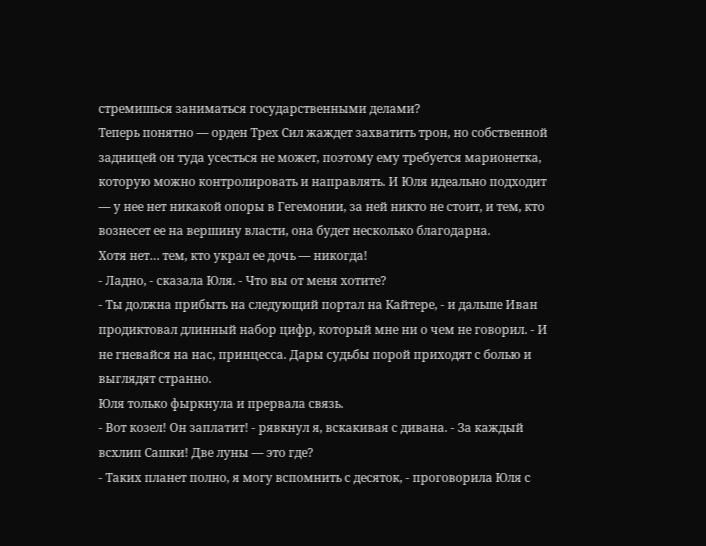стремишься заниматься государственными делами?
Теперь понятно — орден Трех Сил жаждет захватить трон, но собственной задницей он туда усесться не может, поэтому ему требуется марионетка, которую можно контролировать и направлять. И Юля идеально подходит — у нее нет никакой опоры в Гегемонии, за ней никто не стоит, и тем, кто вознесет ее на вершину власти, она будет несколько благодарна.
Хотя нет… тем, кто украл ее дочь — никогда!
- Ладно, - сказала Юля. - Что вы от меня хотите?
- Ты должна прибыть на следующий портал на Кайтере, - и дальше Иван продиктовал длинный набор цифр, который мне ни о чем не говорил. - И не гневайся на нас, принцесса. Дары судьбы порой приходят с болью и выглядят странно.
Юля только фыркнула и прервала связь.
- Вот козел! Он заплатит! - рявкнул я, вскакивая с дивана. - За каждый всхлип Сашки! Две луны — это где?
- Таких планет полно, я могу вспомнить с десяток, - проговорила Юля с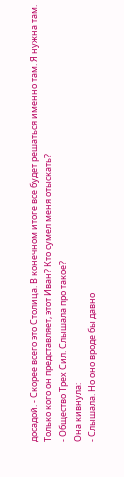досадой. - Скорее всего это Столица. В конечном итоге все будет решаться именно там. Я нужна там. Только кого он представляет, этот Иван? Кто сумел меня отыскать?
- Общество Трех Сил. Слышала про такое?
Она кивнула:
- Слышала. Но оно вроде бы давно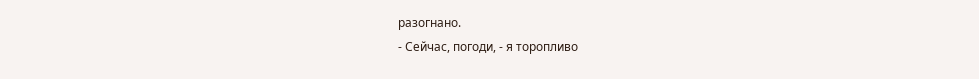разогнано.
- Сейчас, погоди, - я торопливо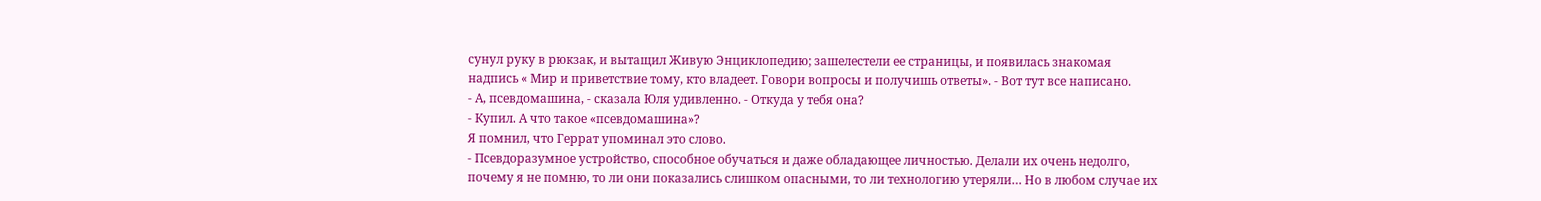сунул руку в рюкзак, и вытащил Живую Энциклопедию; зашелестели ее страницы, и появилась знакомая надпись « Мир и приветствие тому, кто владеет. Говори вопросы и получишь ответы». - Вот тут все написано.
- А, псевдомашина, - сказала Юля удивленно. - Откуда у тебя она?
- Купил. А что такое «псевдомашина»?
Я помнил, что Геррат упоминал это слово.
- Псевдоразумное устройство, способное обучаться и даже обладающее личностью. Делали их очень недолго, почему я не помню, то ли они показались слишком опасными, то ли технологию утеряли… Но в любом случае их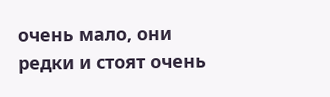очень мало, они редки и стоят очень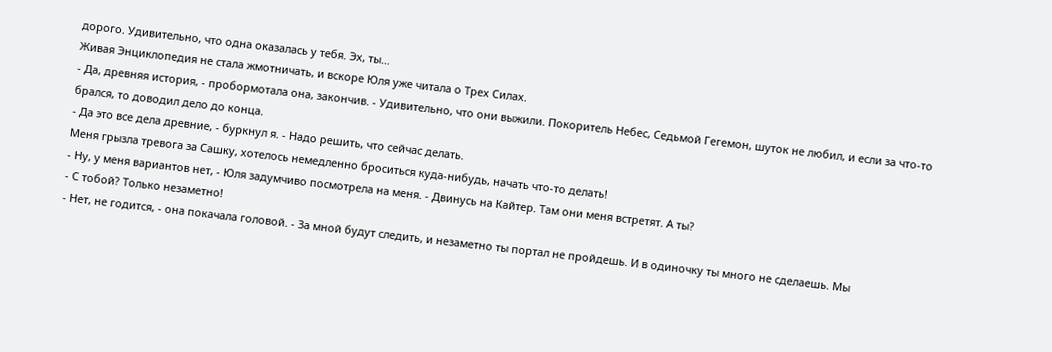дорого. Удивительно, что одна оказалась у тебя. Эх, ты…
Живая Энциклопедия не стала жмотничать, и вскоре Юля уже читала о Трех Силах.
- Да, древняя история, - пробормотала она, закончив. - Удивительно, что они выжили. Покоритель Небес, Седьмой Гегемон, шуток не любил, и если за что-то брался, то доводил дело до конца.
- Да это все дела древние, - буркнул я. - Надо решить, что сейчас делать.
Меня грызла тревога за Сашку, хотелось немедленно броситься куда-нибудь, начать что-то делать!
- Ну, у меня вариантов нет, - Юля задумчиво посмотрела на меня. - Двинусь на Кайтер. Там они меня встретят. А ты?
- С тобой? Только незаметно!
- Нет, не годится, - она покачала головой. - За мной будут следить, и незаметно ты портал не пройдешь. И в одиночку ты много не сделаешь. Мы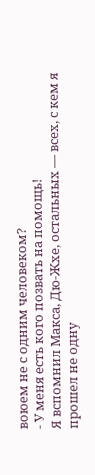воюем не с одним человеком?
- У меня есть кого позвать на помощь!
Я вспомнил Макса, Дю-Жхе, остальных — всех, с кем я прошел не одну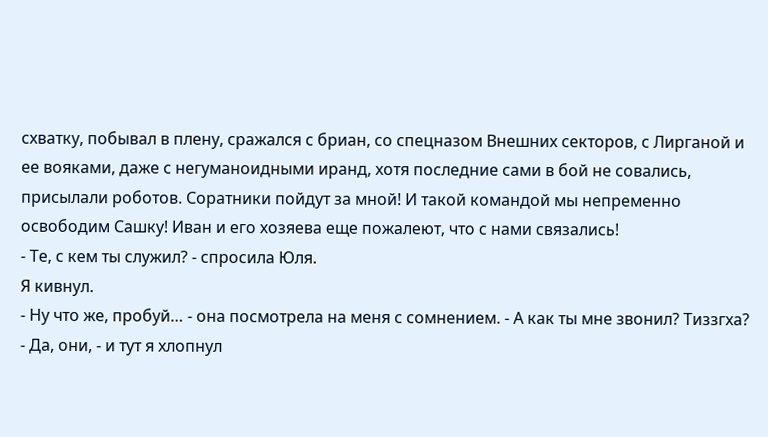схватку, побывал в плену, сражался с бриан, со спецназом Внешних секторов, с Лирганой и ее вояками, даже с негуманоидными иранд, хотя последние сами в бой не совались, присылали роботов. Соратники пойдут за мной! И такой командой мы непременно освободим Сашку! Иван и его хозяева еще пожалеют, что с нами связались!
- Те, с кем ты служил? - спросила Юля.
Я кивнул.
- Ну что же, пробуй… - она посмотрела на меня с сомнением. - А как ты мне звонил? Тиззгха?
- Да, они, - и тут я хлопнул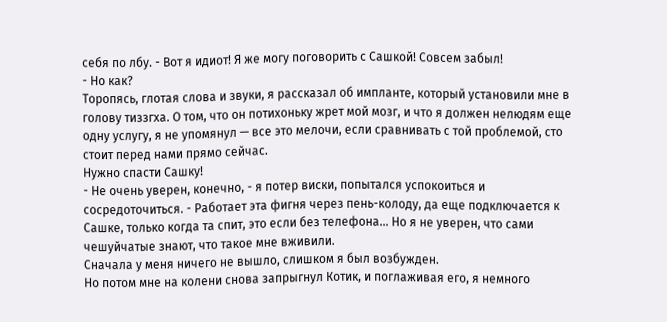себя по лбу. - Вот я идиот! Я же могу поговорить с Сашкой! Совсем забыл!
- Но как?
Торопясь, глотая слова и звуки, я рассказал об импланте, который установили мне в голову тиззгха. О том, что он потихоньку жрет мой мозг, и что я должен нелюдям еще одну услугу, я не упомянул — все это мелочи, если сравнивать с той проблемой, сто стоит перед нами прямо сейчас.
Нужно спасти Сашку!
- Не очень уверен, конечно, - я потер виски, попытался успокоиться и сосредоточиться. - Работает эта фигня через пень-колоду, да еще подключается к Сашке, только когда та спит, это если без телефона… Но я не уверен, что сами чешуйчатые знают, что такое мне вживили.
Сначала у меня ничего не вышло, слишком я был возбужден.
Но потом мне на колени снова запрыгнул Котик, и поглаживая его, я немного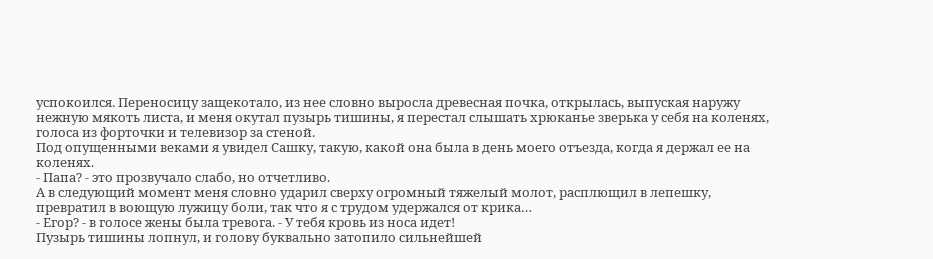успокоился. Переносицу защекотало, из нее словно выросла древесная почка, открылась, выпуская наружу нежную мякоть листа, и меня окутал пузырь тишины, я перестал слышать хрюканье зверька у себя на коленях, голоса из форточки и телевизор за стеной.
Под опущенными веками я увидел Сашку, такую, какой она была в день моего отъезда, когда я держал ее на коленях.
- Папа? - это прозвучало слабо, но отчетливо.
А в следующий момент меня словно ударил сверху огромный тяжелый молот, расплющил в лепешку, превратил в воющую лужицу боли, так что я с трудом удержался от крика…
- Егор? - в голосе жены была тревога. - У тебя кровь из носа идет!
Пузырь тишины лопнул, и голову буквально затопило сильнейшей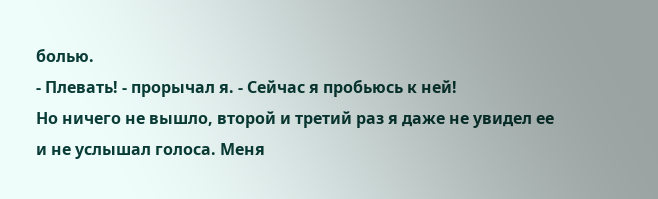болью.
- Плевать! - прорычал я. - Сейчас я пробьюсь к ней!
Но ничего не вышло, второй и третий раз я даже не увидел ее и не услышал голоса. Меня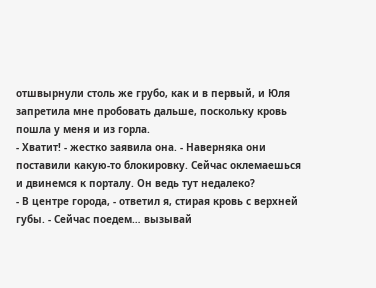отшвырнули столь же грубо, как и в первый, и Юля запретила мне пробовать дальше, поскольку кровь пошла у меня и из горла.
- Хватит! - жестко заявила она. - Наверняка они поставили какую-то блокировку. Сейчас оклемаешься и двинемся к порталу. Он ведь тут недалеко?
- В центре города, - ответил я, стирая кровь с верхней губы. - Сейчас поедем… вызывай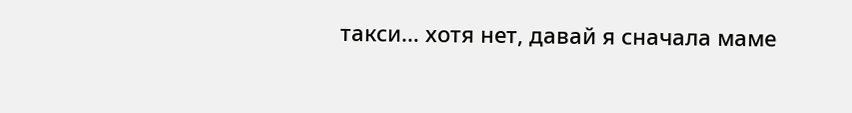такси… хотя нет, давай я сначала маме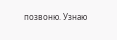позвоню. Узнаю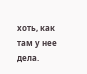хоть, как там у нее дела.